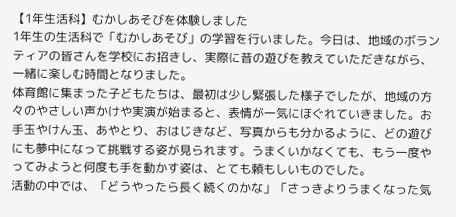【1年生活科】むかしあそびを体験しました
1年生の生活科で「むかしあそび」の学習を行いました。今日は、地域のボランティアの皆さんを学校にお招きし、実際に昔の遊びを教えていただきながら、一緒に楽しむ時間となりました。
体育館に集まった子どもたちは、最初は少し緊張した様子でしたが、地域の方々のやさしい声かけや実演が始まると、表情が一気にほぐれていきました。お手玉やけん玉、あやとり、おはじきなど、写真からも分かるように、どの遊びにも夢中になって挑戦する姿が見られます。うまくいかなくても、もう一度やってみようと何度も手を動かす姿は、とても頼もしいものでした。
活動の中では、「どうやったら長く続くのかな」「さっきよりうまくなった気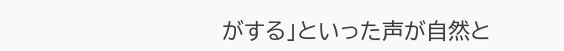がする」といった声が自然と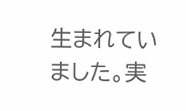生まれていました。実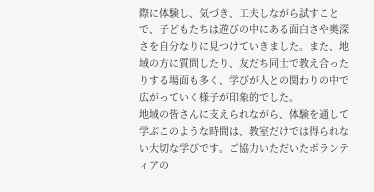際に体験し、気づき、工夫しながら試すことで、子どもたちは遊びの中にある面白さや奥深さを自分なりに見つけていきました。また、地域の方に質問したり、友だち同士で教え合ったりする場面も多く、学びが人との関わりの中で広がっていく様子が印象的でした。
地域の皆さんに支えられながら、体験を通して学ぶこのような時間は、教室だけでは得られない大切な学びです。ご協力いただいたボランティアの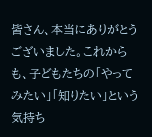皆さん、本当にありがとうございました。これからも、子どもたちの「やってみたい」「知りたい」という気持ち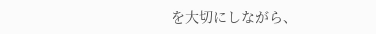を大切にしながら、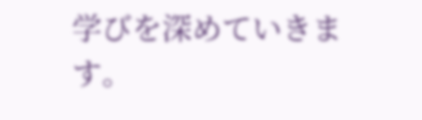学びを深めていきます。